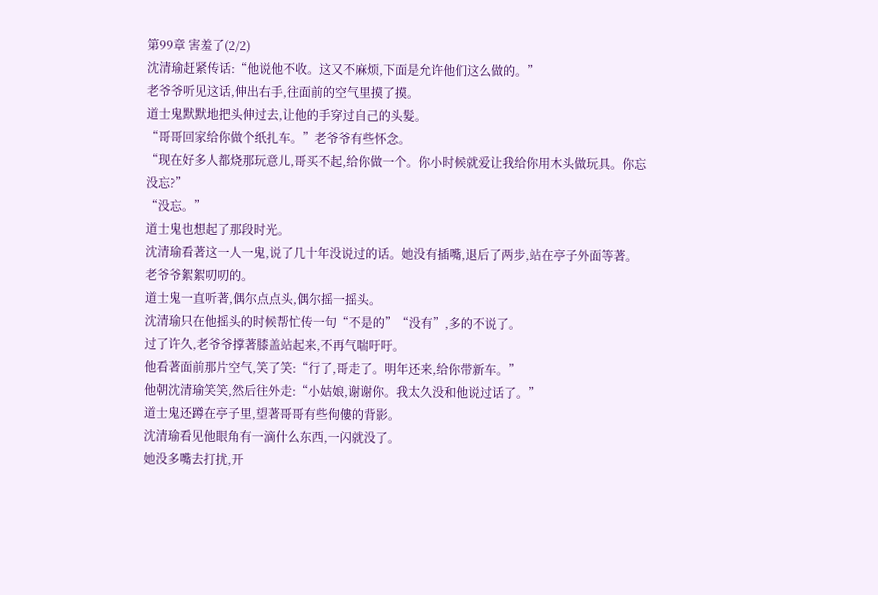第99章 害羞了(2/2)
沈清瑜赶紧传话:“他说他不收。这又不麻烦,下面是允许他们这么做的。”
老爷爷听见这话,伸出右手,往面前的空气里摸了摸。
道士鬼默默地把头伸过去,让他的手穿过自己的头髮。
“哥哥回家给你做个纸扎车。”老爷爷有些怀念。
“现在好多人都烧那玩意儿,哥买不起,给你做一个。你小时候就爱让我给你用木头做玩具。你忘没忘?”
“没忘。”
道士鬼也想起了那段时光。
沈清瑜看著这一人一鬼,说了几十年没说过的话。她没有插嘴,退后了两步,站在亭子外面等著。
老爷爷絮絮叨叨的。
道士鬼一直听著,偶尔点点头,偶尔摇一摇头。
沈清瑜只在他摇头的时候帮忙传一句“不是的”“没有”,多的不说了。
过了许久,老爷爷撑著膝盖站起来,不再气喘吁吁。
他看著面前那片空气,笑了笑:“行了,哥走了。明年还来,给你带新车。”
他朝沈清瑜笑笑,然后往外走:“小姑娘,谢谢你。我太久没和他说过话了。”
道士鬼还蹲在亭子里,望著哥哥有些佝僂的背影。
沈清瑜看见他眼角有一滴什么东西,一闪就没了。
她没多嘴去打扰,开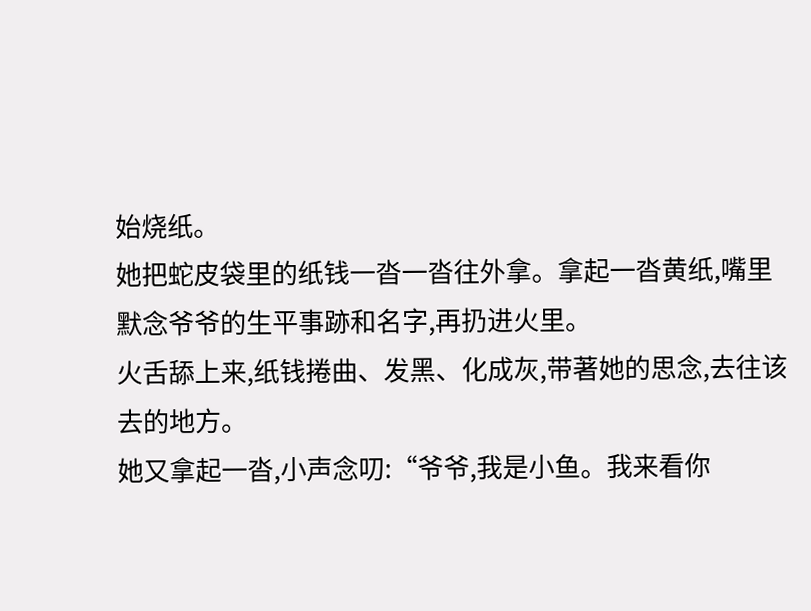始烧纸。
她把蛇皮袋里的纸钱一沓一沓往外拿。拿起一沓黄纸,嘴里默念爷爷的生平事跡和名字,再扔进火里。
火舌舔上来,纸钱捲曲、发黑、化成灰,带著她的思念,去往该去的地方。
她又拿起一沓,小声念叨:“爷爷,我是小鱼。我来看你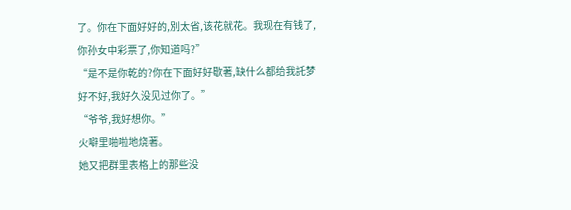了。你在下面好好的,別太省,该花就花。我现在有钱了,你孙女中彩票了,你知道吗?”
“是不是你乾的?你在下面好好歇著,缺什么都给我託梦好不好,我好久没见过你了。”
“爷爷,我好想你。”
火噼里啪啦地烧著。
她又把群里表格上的那些没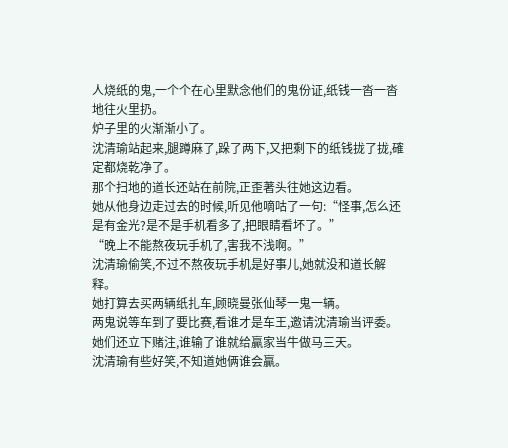人烧纸的鬼,一个个在心里默念他们的鬼份证,纸钱一沓一沓地往火里扔。
炉子里的火渐渐小了。
沈清瑜站起来,腿蹲麻了,跺了两下,又把剩下的纸钱拢了拢,確定都烧乾净了。
那个扫地的道长还站在前院,正歪著头往她这边看。
她从他身边走过去的时候,听见他嘀咕了一句:“怪事,怎么还是有金光?是不是手机看多了,把眼睛看坏了。”
“晚上不能熬夜玩手机了,害我不浅啊。”
沈清瑜偷笑,不过不熬夜玩手机是好事儿,她就没和道长解释。
她打算去买两辆纸扎车,顾晓曼张仙琴一鬼一辆。
两鬼说等车到了要比赛,看谁才是车王,邀请沈清瑜当评委。
她们还立下赌注,谁输了谁就给贏家当牛做马三天。
沈清瑜有些好笑,不知道她俩谁会贏。